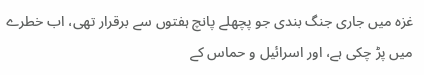غزہ میں جاری جنگ بندی جو پچھلے پانچ ہفتوں سے برقرار تھی، اب خطرے میں پڑ چکی ہے، اور اسرائیل و حماس کے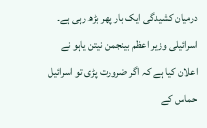درمیان کشیدگی ایک بار پھر بڑھ رہی ہے۔
اسرائیلی وزیر اعظم بینجمن نیتن یاہو نے اعلان کیا ہے کہ اگر ضرورت پڑی تو اسرائیل حماس کے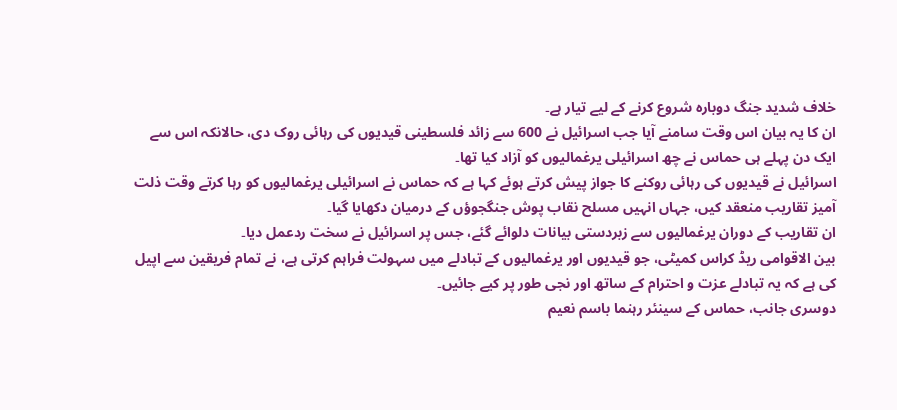خلاف شدید جنگ دوبارہ شروع کرنے کے لیے تیار ہے۔
ان کا یہ بیان اس وقت سامنے آیا جب اسرائیل نے 600 سے زائد فلسطینی قیدیوں کی رہائی روک دی، حالانکہ اس سے ایک دن پہلے ہی حماس نے چھ اسرائیلی یرغمالیوں کو آزاد کیا تھا۔
اسرائیل نے قیدیوں کی رہائی روکنے کا جواز پیش کرتے ہوئے کہا ہے کہ حماس نے اسرائیلی یرغمالیوں کو رہا کرتے وقت ذلت آمیز تقاریب منعقد کیں، جہاں انہیں مسلح نقاب پوش جنگجوؤں کے درمیان دکھایا گیا۔
ان تقاریب کے دوران یرغمالیوں سے زبردستی بیانات دلوائے گئے، جس پر اسرائیل نے سخت ردعمل دیا۔
بین الاقوامی ریڈ کراس کمیٹی، جو قیدیوں اور یرغمالیوں کے تبادلے میں سہولت فراہم کرتی ہے، نے تمام فریقین سے اپیل کی ہے کہ یہ تبادلے عزت و احترام کے ساتھ اور نجی طور پر کیے جائیں۔
دوسری جانب، حماس کے سینئر رہنما باسم نعیم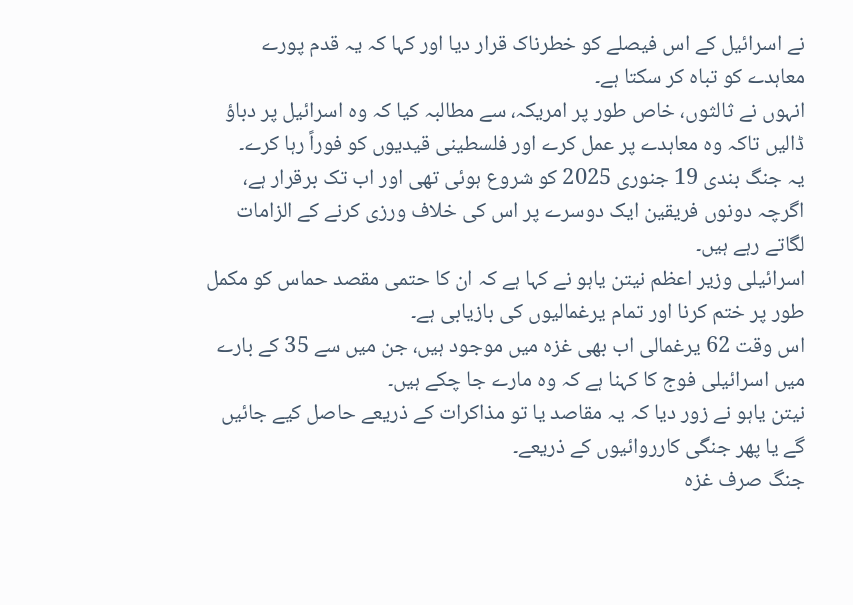نے اسرائیل کے اس فیصلے کو خطرناک قرار دیا اور کہا کہ یہ قدم پورے معاہدے کو تباہ کر سکتا ہے۔
انہوں نے ثالثوں، خاص طور پر امریکہ، سے مطالبہ کیا کہ وہ اسرائیل پر دباؤ ڈالیں تاکہ وہ معاہدے پر عمل کرے اور فلسطینی قیدیوں کو فوراً رہا کرے۔
یہ جنگ بندی 19 جنوری 2025 کو شروع ہوئی تھی اور اب تک برقرار ہے، اگرچہ دونوں فریقین ایک دوسرے پر اس کی خلاف ورزی کرنے کے الزامات لگاتے رہے ہیں۔
اسرائیلی وزیر اعظم نیتن یاہو نے کہا ہے کہ ان کا حتمی مقصد حماس کو مکمل طور پر ختم کرنا اور تمام یرغمالیوں کی بازیابی ہے۔
اس وقت 62 یرغمالی اب بھی غزہ میں موجود ہیں، جن میں سے 35 کے بارے میں اسرائیلی فوج کا کہنا ہے کہ وہ مارے جا چکے ہیں۔
نیتن یاہو نے زور دیا کہ یہ مقاصد یا تو مذاکرات کے ذریعے حاصل کیے جائیں گے یا پھر جنگی کارروائیوں کے ذریعے۔
جنگ صرف غزہ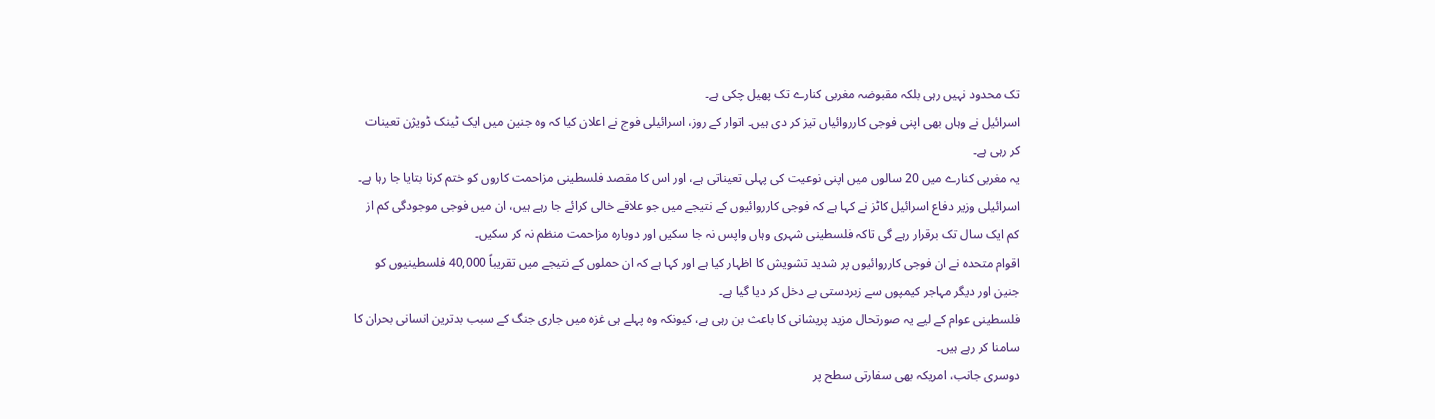تک محدود نہیں رہی بلکہ مقبوضہ مغربی کنارے تک پھیل چکی ہے۔
اسرائیل نے وہاں بھی اپنی فوجی کارروائیاں تیز کر دی ہیں۔ اتوار کے روز، اسرائیلی فوج نے اعلان کیا کہ وہ جنین میں ایک ٹینک ڈویژن تعینات کر رہی ہے۔
یہ مغربی کنارے میں 20 سالوں میں اپنی نوعیت کی پہلی تعیناتی ہے، اور اس کا مقصد فلسطینی مزاحمت کاروں کو ختم کرنا بتایا جا رہا ہے۔
اسرائیلی وزیر دفاع اسرائیل کاٹز نے کہا ہے کہ فوجی کارروائیوں کے نتیجے میں جو علاقے خالی کرائے جا رہے ہیں، ان میں فوجی موجودگی کم از کم ایک سال تک برقرار رہے گی تاکہ فلسطینی شہری وہاں واپس نہ جا سکیں اور دوبارہ مزاحمت منظم نہ کر سکیں۔
اقوام متحدہ نے ان فوجی کارروائیوں پر شدید تشویش کا اظہار کیا ہے اور کہا ہے کہ ان حملوں کے نتیجے میں تقریباً 40,000 فلسطینیوں کو جنین اور دیگر مہاجر کیمپوں سے زبردستی بے دخل کر دیا گیا ہے۔
فلسطینی عوام کے لیے یہ صورتحال مزید پریشانی کا باعث بن رہی ہے، کیونکہ وہ پہلے ہی غزہ میں جاری جنگ کے سبب بدترین انسانی بحران کا سامنا کر رہے ہیں۔
دوسری جانب، امریکہ بھی سفارتی سطح پر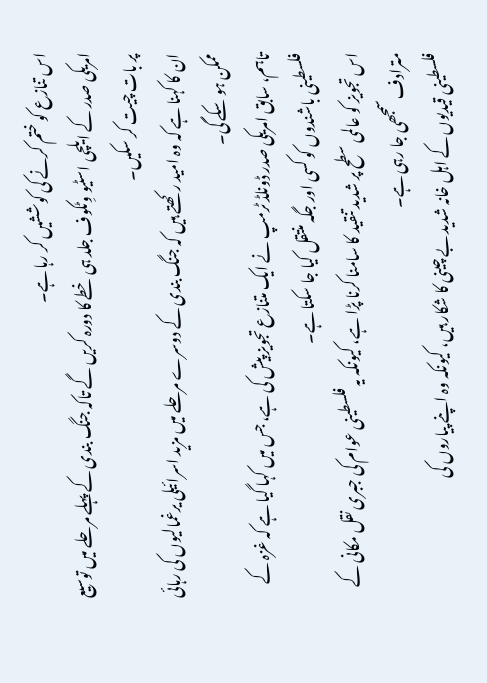اس تنازع کو ختم کرنے کی کوششیں کر رہا ہے۔
امریکی صدر کے ایلچی اسٹیو وِٹکوف جلد ہی خطے کا دورہ کریں گے تاکہ جنگ بندی کے پہلے مرحلے میں توسیع پر بات چیت کر سکیں۔
ان کا کہنا ہے کہ وہ امید رکھتے ہیں کہ جنگ بندی کے دوسرے مرحلے میں مزید اسرائیلی یرغمالیوں کی رہائی ممکن ہو سکے گی۔
تاہم، سابق امریکی صدر ڈونلڈ ٹرمپ نے ایک متنازع تجویز پیش کی ہے، جس میں کہا گیا ہے کہ غزہ کے فلسطینی باشندوں کو کسی اور جگہ منتقل کیا جا سکتا ہے۔
اس تجویز کو عالمی سطح پر شدید تنقید کا سامنا کرنا پڑا ہے، کیونکہ یہ فلسطینی عوام کی جبری نقل مکانی کے مترادف سمجھی جا رہی ہے۔
فلسطینی قیدیوں کے اہل خانہ شدید بے چینی کا شکار ہیں، کیونکہ وہ اپنے پیاروں کی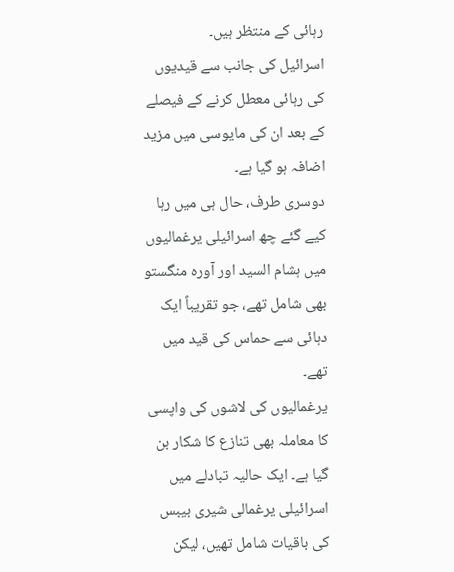رہائی کے منتظر ہیں۔
اسرائیل کی جانب سے قیدیوں کی رہائی معطل کرنے کے فیصلے کے بعد ان کی مایوسی میں مزید اضافہ ہو گیا ہے۔
دوسری طرف، حال ہی میں رہا کیے گئے چھ اسرائیلی یرغمالیوں میں ہشام السید اور آورہ منگستو بھی شامل تھے، جو تقریباً ایک دہائی سے حماس کی قید میں تھے۔
یرغمالیوں کی لاشوں کی واپسی کا معاملہ بھی تنازع کا شکار بن گیا ہے۔ ایک حالیہ تبادلے میں اسرائیلی یرغمالی شیری بیبس کی باقیات شامل تھیں، لیکن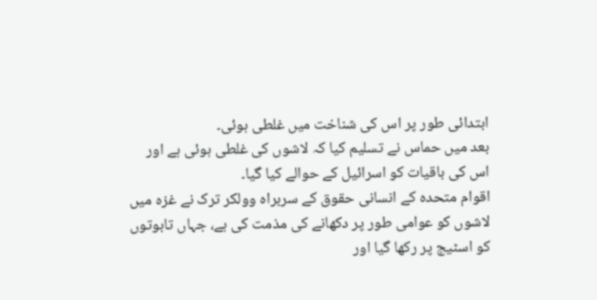ابتدائی طور پر اس کی شناخت میں غلطی ہوئی۔
بعد میں حماس نے تسلیم کیا کہ لاشوں کی غلطی ہوئی ہے اور اس کی باقیات کو اسرائیل کے حوالے کیا گیا۔
اقوام متحدہ کے انسانی حقوق کے سربراہ وولکر ترک نے غزہ میں لاشوں کو عوامی طور پر دکھانے کی مذمت کی ہے، جہاں تابوتوں کو اسٹیج پر رکھا گیا اور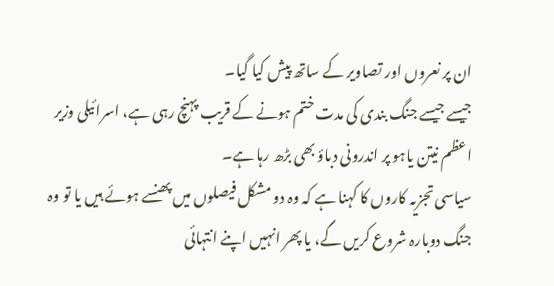ان پر نعروں اور تصاویر کے ساتھ پیش کیا گیا۔
جیسے جیسے جنگ بندی کی مدت ختم ہونے کے قریب پہنچ رہی ہے، اسرائیلی وزیر اعظم نیتن یاہو پر اندرونی دباؤ بھی بڑھ رہا ہے۔
سیاسی تجزیہ کاروں کا کہنا ہے کہ وہ دو مشکل فیصلوں میں پھنسے ہوئے ہیں یا تو وہ جنگ دوبارہ شروع کریں گے، یا پھر انہیں اپنے انتہائی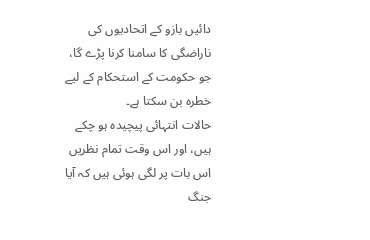دائیں بازو کے اتحادیوں کی ناراضگی کا سامنا کرنا پڑے گا، جو حکومت کے استحکام کے لیے خطرہ بن سکتا ہے۔
حالات انتہائی پیچیدہ ہو چکے ہیں، اور اس وقت تمام نظریں اس بات پر لگی ہوئی ہیں کہ آیا جنگ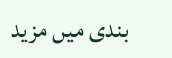بندی میں مزید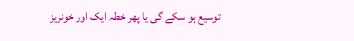توسیع ہو سکے گی یا پھر خطہ ایک اور خونریز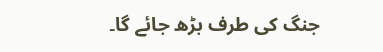جنگ کی طرف بڑھ جائے گا۔